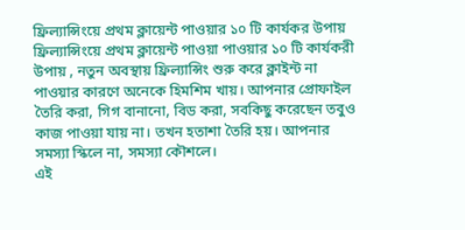ফ্রিল্যান্সিংয়ে প্রথম ক্লায়েন্ট পাওয়ার ১০ টি কার্যকর উপায়
ফ্রিল্যান্সিংয়ে প্রথম ক্লায়েন্ট পাওয়া পাওয়ার ১০ টি কার্যকরী উপায় , নতুন অবস্থায় ফ্রিল্যান্সিং শুরু করে ক্লাইন্ট না পাওয়ার কারণে অনেকে হিমশিম খায়। আপনার প্রোফাইল তৈরি করা, গিগ বানানো, বিড করা, সবকিছু করেছেন তবুও কাজ পাওয়া যায় না। তখন হতাশা তৈরি হয়। আপনার সমস্যা স্কিলে না, সমস্যা কৌশলে।
এই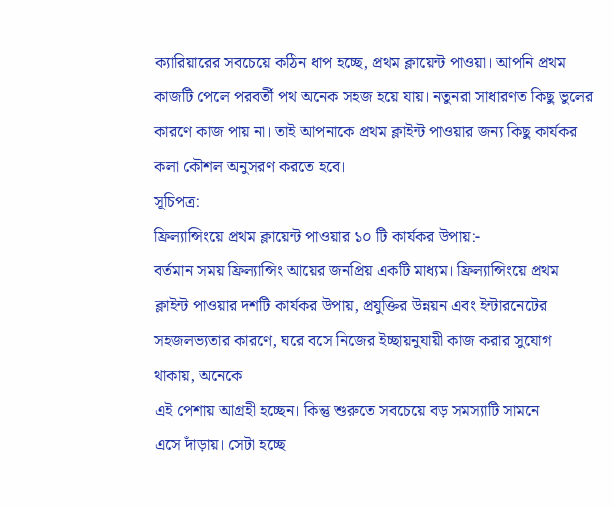ক্যারিয়ারের সবচেয়ে কঠিন ধাপ হচ্ছে, প্রথম ক্লায়েন্ট পাওয়া। আপনি প্রথম কাজটি পেলে পরবর্তী পথ অনেক সহজ হয়ে যায়। নতুনরা সাধারণত কিছু ভুলের কারণে কাজ পায় না। তাই আপনাকে প্রথম ক্লাইন্ট পাওয়ার জন্য কিছু কার্যকর কলা কৌশল অনুসরণ করতে হবে।
সূচিপত্র:
ফ্রিল্যান্সিংয়ে প্রথম ক্লায়েন্ট পাওয়ার ১০ টি কার্যকর উপায়:-
বর্তমান সময় ফ্রিল্যান্সিং আয়ের জনপ্রিয় একটি মাধ্যম। ফ্রিল্যান্সিংয়ে প্রথম
ক্লাইন্ট পাওয়ার দশটি কার্যকর উপায়, প্রযুক্তির উন্নয়ন এবং ইন্টারনেটের
সহজলভ্যতার কারণে, ঘরে বসে নিজের ইচ্ছায়নুযায়ী কাজ করার সুযোগ থাকায়, অনেকে
এই পেশায় আগ্রহী হচ্ছেন। কিন্তু শুরুতে সবচেয়ে বড় সমস্যাটি সামনে
এসে দাঁড়ায়। সেটা হচ্ছে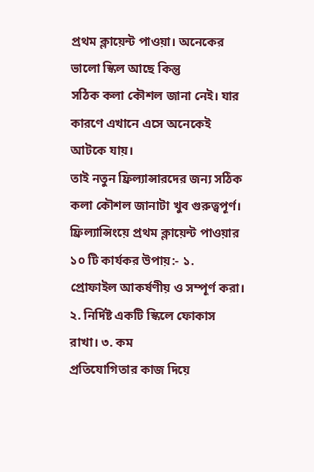প্রথম ক্লায়েন্ট পাওয়া। অনেকের ভালো স্কিল আছে কিন্তু
সঠিক কলা কৌশল জানা নেই। যার কারণে এখানে এসে অনেকেই আটকে যায়।
তাই নতুন ফ্রিল্যান্সারদের জন্য সঠিক কলা কৌশল জানাটা খুব গুরুত্বপূর্ণ।
ফ্রিল্যান্সিংয়ে প্রথম ক্লায়েন্ট পাওয়ার ১০ টি কার্যকর উপায়:- ১.
প্রোফাইল আকর্ষণীয় ও সম্পূর্ণ করা। ২. নির্দিষ্ট একটি স্কিলে ফোকাস রাখা। ৩. কম
প্রতিযোগিতার কাজ দিয়ে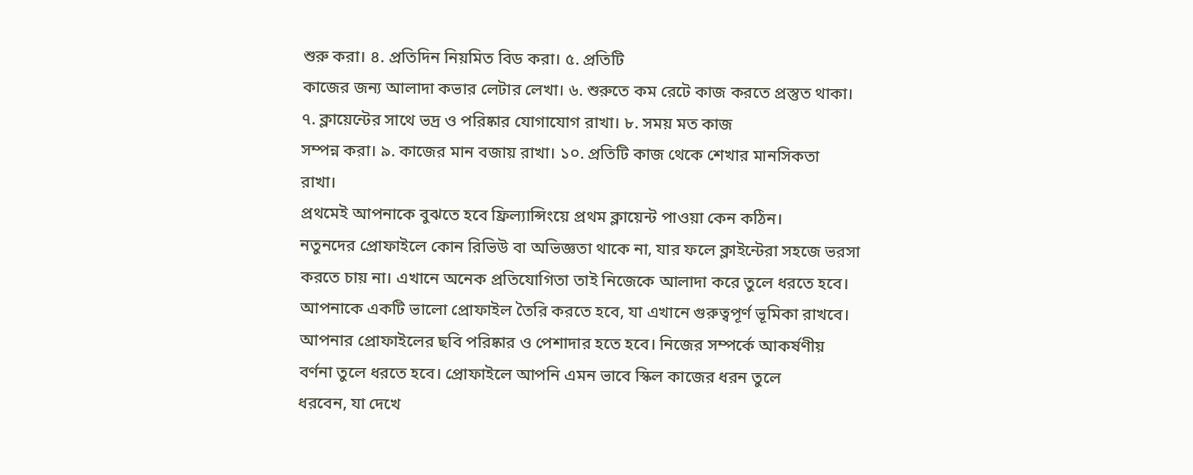শুরু করা। ৪. প্রতিদিন নিয়মিত বিড করা। ৫. প্রতিটি
কাজের জন্য আলাদা কভার লেটার লেখা। ৬. শুরুতে কম রেটে কাজ করতে প্রস্তুত থাকা।
৭. ক্লায়েন্টের সাথে ভদ্র ও পরিষ্কার যোগাযোগ রাখা। ৮. সময় মত কাজ
সম্পন্ন করা। ৯. কাজের মান বজায় রাখা। ১০. প্রতিটি কাজ থেকে শেখার মানসিকতা
রাখা।
প্রথমেই আপনাকে বুঝতে হবে ফ্রিল্যান্সিংয়ে প্রথম ক্লায়েন্ট পাওয়া কেন কঠিন।
নতুনদের প্রোফাইলে কোন রিভিউ বা অভিজ্ঞতা থাকে না, যার ফলে ক্লাইন্টেরা সহজে ভরসা
করতে চায় না। এখানে অনেক প্রতিযোগিতা তাই নিজেকে আলাদা করে তুলে ধরতে হবে।
আপনাকে একটি ভালো প্রোফাইল তৈরি করতে হবে, যা এখানে গুরুত্বপূর্ণ ভূমিকা রাখবে।
আপনার প্রোফাইলের ছবি পরিষ্কার ও পেশাদার হতে হবে। নিজের সম্পর্কে আকর্ষণীয়
বর্ণনা তুলে ধরতে হবে। প্রোফাইলে আপনি এমন ভাবে স্কিল কাজের ধরন তুলে
ধরবেন, যা দেখে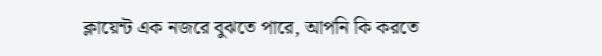ক্লায়েন্ট এক নজরে বুঝতে পারে, আপনি কি করতে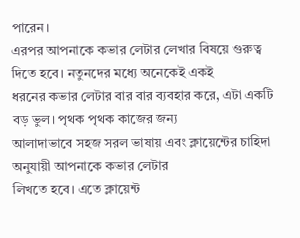পারেন।
এরপর আপনাকে কভার লেটার লেখার বিষয়ে গুরুত্ব দিতে হবে। নতুনদের মধ্যে অনেকেই একই
ধরনের কভার লেটার বার বার ব্যবহার করে, এটা একটি বড় ভুল। পৃথক পৃথক কাজের জন্য
আলাদাভাবে সহজ সরল ভাষায় এবং ক্লায়েন্টের চাহিদা অনুযায়ী আপনাকে কভার লেটার
লিখতে হবে। এতে ক্লায়েন্ট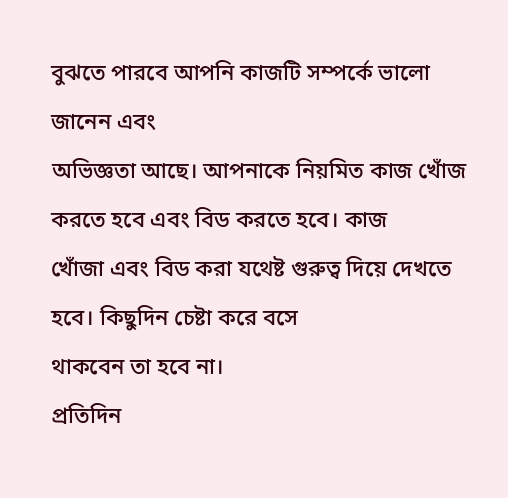বুঝতে পারবে আপনি কাজটি সম্পর্কে ভালো জানেন এবং
অভিজ্ঞতা আছে। আপনাকে নিয়মিত কাজ খোঁজ করতে হবে এবং বিড করতে হবে। কাজ
খোঁজা এবং বিড করা যথেষ্ট গুরুত্ব দিয়ে দেখতে হবে। কিছুদিন চেষ্টা করে বসে
থাকবেন তা হবে না।
প্রতিদিন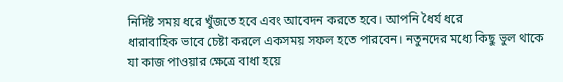নির্দিষ্ট সময় ধরে খুঁজতে হবে এবং আবেদন করতে হবে। আপনি ধৈর্য ধরে
ধারাবাহিক ভাবে চেষ্টা করলে একসময় সফল হতে পারবেন। নতুনদের মধ্যে কিছু ভুল থাকে
যা কাজ পাওয়ার ক্ষেত্রে বাধা হয়ে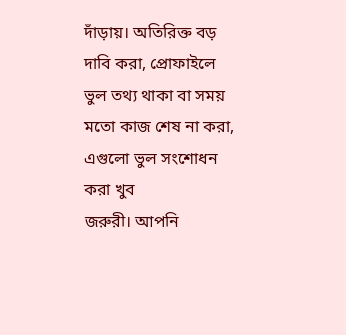দাঁড়ায়। অতিরিক্ত বড় দাবি করা, প্রোফাইলে
ভুল তথ্য থাকা বা সময় মতো কাজ শেষ না করা, এগুলো ভুল সংশোধন করা খুব
জরুরী। আপনি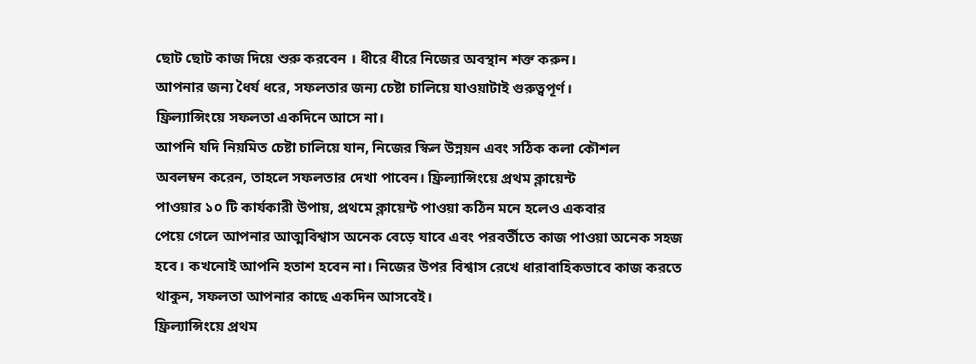ছোট ছোট কাজ দিয়ে শুরু করবেন । ধীরে ধীরে নিজের অবস্থান শক্ত করুন।
আপনার জন্য ধৈর্য ধরে, সফলতার জন্য চেষ্টা চালিয়ে যাওয়াটাই গুরুত্বপূর্ণ।
ফ্রিল্যান্সিংয়ে সফলতা একদিনে আসে না।
আপনি যদি নিয়মিত চেষ্টা চালিয়ে যান, নিজের স্কিল উন্নয়ন এবং সঠিক কলা কৌশল
অবলম্বন করেন, তাহলে সফলতার দেখা পাবেন। ফ্রিল্যান্সিংয়ে প্রথম ক্লায়েন্ট
পাওয়ার ১০ টি কার্যকারী উপায়, প্রথমে ক্লায়েন্ট পাওয়া কঠিন মনে হলেও একবার
পেয়ে গেলে আপনার আত্মবিশ্বাস অনেক বেড়ে যাবে এবং পরবর্তীতে কাজ পাওয়া অনেক সহজ
হবে। কখনোই আপনি হতাশ হবেন না। নিজের উপর বিশ্বাস রেখে ধারাবাহিকভাবে কাজ করতে
থাকুন, সফলতা আপনার কাছে একদিন আসবেই।
ফ্রিল্যান্সিংয়ে প্রথম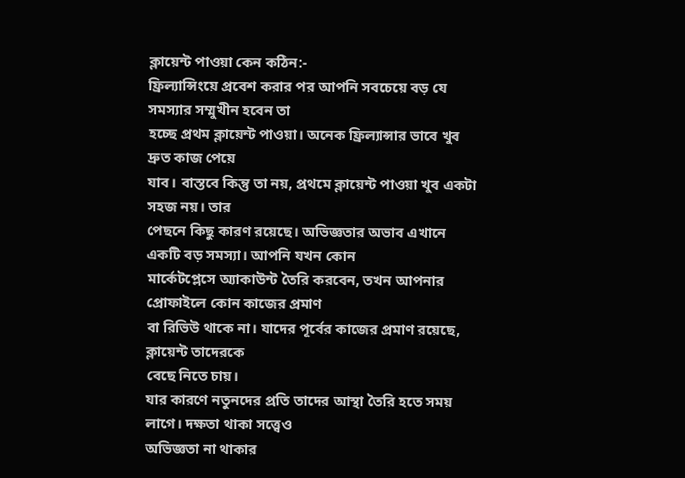ক্লায়েন্ট পাওয়া কেন কঠিন:-
ফ্রিল্যান্সিংয়ে প্রবেশ করার পর আপনি সবচেয়ে বড় যে সমস্যার সম্মুখীন হবেন তা
হচ্ছে প্রথম ক্লায়েন্ট পাওয়া। অনেক ফ্রিল্যান্সার ভাবে খুব দ্রুত কাজ পেয়ে
যাব। বাস্তবে কিন্তু তা নয়, প্রথমে ক্লায়েন্ট পাওয়া খুব একটা সহজ নয়। তার
পেছনে কিছু কারণ রয়েছে। অভিজ্ঞতার অভাব এখানে একটি বড় সমস্যা। আপনি যখন কোন
মার্কেটপ্লেসে অ্যাকাউন্ট তৈরি করবেন, তখন আপনার প্রোফাইলে কোন কাজের প্রমাণ
বা রিভিউ থাকে না। যাদের পূর্বের কাজের প্রমাণ রয়েছে, ক্লায়েন্ট তাদেরকে
বেছে নিতে চায়।
যার কারণে নতুনদের প্রতি তাদের আস্থা তৈরি হতে সময় লাগে। দক্ষতা থাকা সত্ত্বেও
অভিজ্ঞতা না থাকার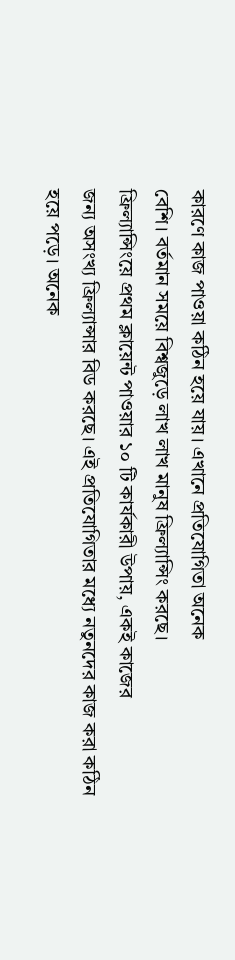কারণে কাজ পাওয়া কঠিন হয়ে যায়। এখানে প্রতিযোগিতা অনেক
বেশি। বর্তমান সময়ে বিশ্বজুড়ে লাখ লাখ মানুষ ফ্রিল্যান্সিং করছে।
ফ্রিল্যান্সিংয়ে প্রথম ক্লায়েন্ট পাওয়ার ১০ টি কার্যকারী উপায়, একই কাজের
জন্য অসংখ্য ফ্রিল্যান্সার বিড করছে। এই প্রতিযোগিতার মধ্যে নতুনদের কাজ করা কঠিন
হয়ে পড়ে। অনেক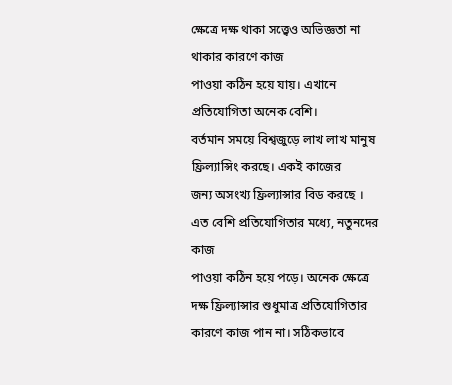ক্ষেত্রে দক্ষ থাকা সত্ত্বেও অভিজ্ঞতা না থাকার কারণে কাজ
পাওয়া কঠিন হয়ে যায়। এখানে প্রতিযোগিতা অনেক বেশি।
বর্তমান সময়ে বিশ্বজুড়ে লাখ লাখ মানুষ ফ্রিল্যান্সিং করছে। একই কাজের
জন্য অসংখ্য ফ্রিল্যান্সার বিড করছে । এত বেশি প্রতিযোগিতার মধ্যে, নতুনদের কাজ
পাওয়া কঠিন হয়ে পড়ে। অনেক ক্ষেত্রে দক্ষ ফ্রিল্যান্সার শুধুমাত্র প্রতিযোগিতার
কারণে কাজ পান না। সঠিকভাবে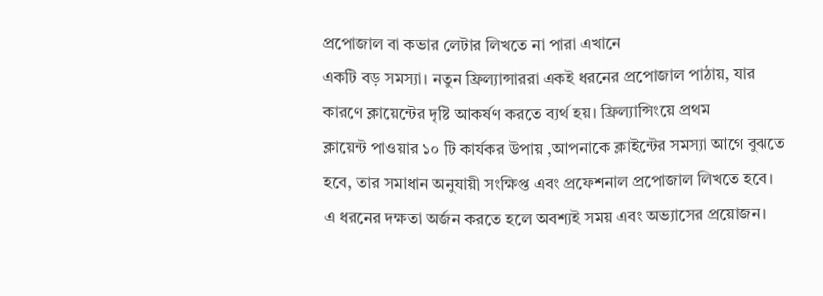প্রপোজাল বা কভার লেটার লিখতে না পারা এখানে
একটি বড় সমস্যা। নতুন ফ্রিল্যান্সাররা একই ধরনের প্রপোজাল পাঠায়, যার
কারণে ক্লায়েন্টের দৃষ্টি আকর্ষণ করতে ব্যর্থ হয়। ফ্রিল্যান্সিংয়ে প্রথম
ক্লায়েন্ট পাওয়ার ১০ টি কার্যকর উপায় ,আপনাকে ক্লাইন্টের সমস্যা আগে বুঝতে
হবে, তার সমাধান অনুযায়ী সংক্ষিপ্ত এবং প্রফেশনাল প্রপোজাল লিখতে হবে।
এ ধরনের দক্ষতা অর্জন করতে হলে অবশ্যই সময় এবং অভ্যাসের প্রয়োজন।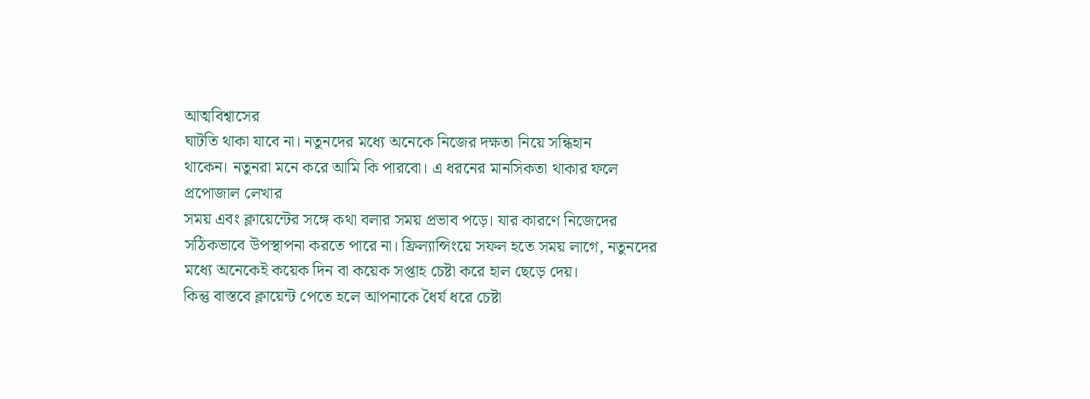আত্মবিশ্বাসের
ঘাটতি থাকা যাবে না। নতুনদের মধ্যে অনেকে নিজের দক্ষতা নিয়ে সন্ধিহান
থাকেন। নতুনরা মনে করে আমি কি পারবো। এ ধরনের মানসিকতা থাকার ফলে প্রপোজাল লেখার
সময় এবং ক্লায়েন্টের সঙ্গে কথা বলার সময় প্রভাব পড়ে। যার কারণে নিজেদের
সঠিকভাবে উপস্থাপনা করতে পারে না। ফ্রিল্যান্সিংয়ে সফল হতে সময় লাগে, নতুনদের
মধ্যে অনেকেই কয়েক দিন বা কয়েক সপ্তাহ চেষ্টা করে হাল ছেড়ে দেয়।
কিন্তু বাস্তবে ক্লায়েন্ট পেতে হলে আপনাকে ধৈর্য ধরে চেষ্টা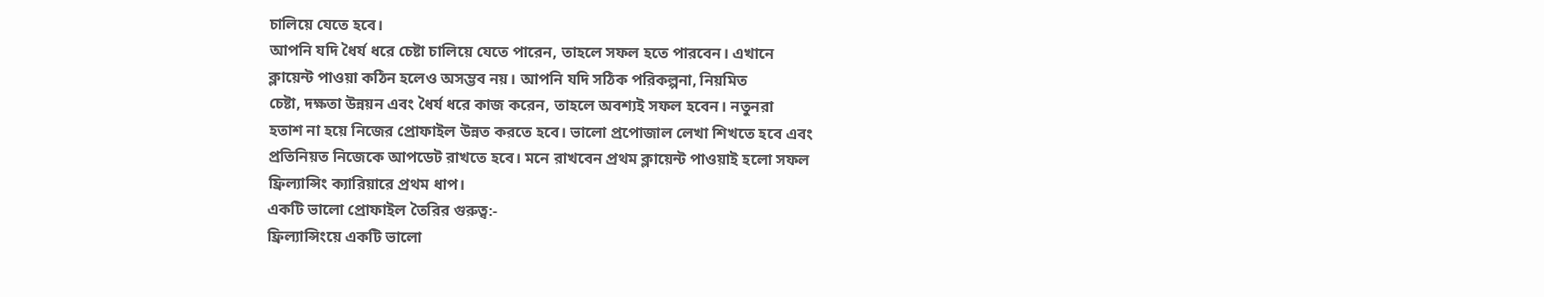চালিয়ে যেতে হবে।
আপনি যদি ধৈর্য ধরে চেষ্টা চালিয়ে যেতে পারেন, তাহলে সফল হতে পারবেন। এখানে
ক্লায়েন্ট পাওয়া কঠিন হলেও অসম্ভব নয়। আপনি যদি সঠিক পরিকল্পনা, নিয়মিত
চেষ্টা, দক্ষতা উন্নয়ন এবং ধৈর্য ধরে কাজ করেন, তাহলে অবশ্যই সফল হবেন। নতুনরা
হতাশ না হয়ে নিজের প্রোফাইল উন্নত করতে হবে। ভালো প্রপোজাল লেখা শিখতে হবে এবং
প্রতিনিয়ত নিজেকে আপডেট রাখতে হবে। মনে রাখবেন প্রথম ক্লায়েন্ট পাওয়াই হলো সফল
ফ্রিল্যান্সিং ক্যারিয়ারে প্রথম ধাপ।
একটি ভালো প্রোফাইল তৈরির গুরুত্ব:-
ফ্রিল্যান্সিংয়ে একটি ভালো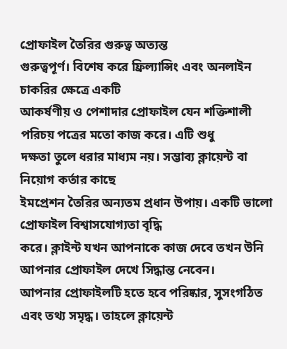প্রোফাইল তৈরির গুরুত্ব অত্যন্ত
গুরুত্বপূর্ণ। বিশেষ করে ফ্রিল্যান্সিং এবং অনলাইন চাকরির ক্ষেত্রে একটি
আকর্ষণীয় ও পেশাদার প্রোফাইল যেন শক্তিশালী পরিচয় পত্রের মতো কাজ করে। এটি শুধু
দক্ষতা তুলে ধরার মাধ্যম নয়। সম্ভাব্য ক্লায়েন্ট বা নিয়োগ কর্তার কাছে
ইমপ্রেশন তৈরির অন্যতম প্রধান উপায়। একটি ভালো প্রোফাইল বিশ্বাসযোগ্যতা বৃদ্ধি
করে। ক্লাইন্ট যখন আপনাকে কাজ দেবে তখন উনি আপনার প্রোফাইল দেখে সিদ্ধান্ত নেবেন।
আপনার প্রোফাইলটি হতে হবে পরিষ্কার, সুসংগঠিত এবং তথ্য সমৃদ্ধ। তাহলে ক্লায়েন্ট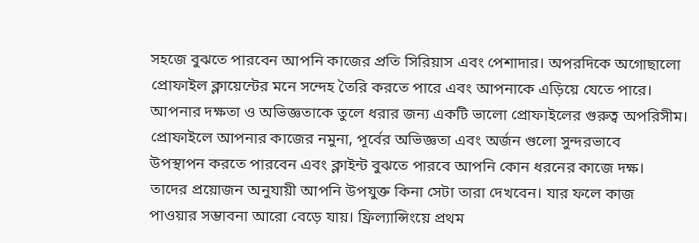সহজে বুঝতে পারবেন আপনি কাজের প্রতি সিরিয়াস এবং পেশাদার। অপরদিকে অগোছালো
প্রোফাইল ক্লায়েন্টের মনে সন্দেহ তৈরি করতে পারে এবং আপনাকে এড়িয়ে যেতে পারে।
আপনার দক্ষতা ও অভিজ্ঞতাকে তুলে ধরার জন্য একটি ভালো প্রোফাইলের গুরুত্ব অপরিসীম।
প্রোফাইলে আপনার কাজের নমুনা, পূর্বের অভিজ্ঞতা এবং অর্জন গুলো সুন্দরভাবে
উপস্থাপন করতে পারবেন এবং ক্লাইন্ট বুঝতে পারবে আপনি কোন ধরনের কাজে দক্ষ।
তাদের প্রয়োজন অনুযায়ী আপনি উপযুক্ত কিনা সেটা তারা দেখবেন। যার ফলে কাজ
পাওয়ার সম্ভাবনা আরো বেড়ে যায়। ফ্রিল্যান্সিংয়ে প্রথম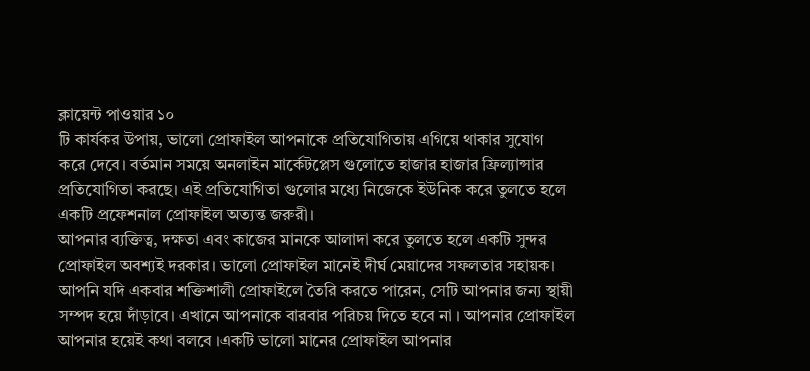ক্লায়েন্ট পাওয়ার ১০
টি কার্যকর উপায়, ভালো প্রোফাইল আপনাকে প্রতিযোগিতায় এগিয়ে থাকার সুযোগ
করে দেবে। বর্তমান সময়ে অনলাইন মার্কেটপ্লেস গুলোতে হাজার হাজার ফ্রিল্যান্সার
প্রতিযোগিতা করছে। এই প্রতিযোগিতা গুলোর মধ্যে নিজেকে ইউনিক করে তুলতে হলে
একটি প্রফেশনাল প্রোফাইল অত্যন্ত জরুরী।
আপনার ব্যক্তিত্ব, দক্ষতা এবং কাজের মানকে আলাদা করে তুলতে হলে একটি সুন্দর
প্রোফাইল অবশ্যই দরকার। ভালো প্রোফাইল মানেই দীর্ঘ মেয়াদের সফলতার সহায়ক।
আপনি যদি একবার শক্তিশালী প্রোফাইলে তৈরি করতে পারেন, সেটি আপনার জন্য স্থায়ী
সম্পদ হয়ে দাঁড়াবে। এখানে আপনাকে বারবার পরিচয় দিতে হবে না । আপনার প্রোফাইল
আপনার হয়েই কথা বলবে ।একটি ভালো মানের প্রোফাইল আপনার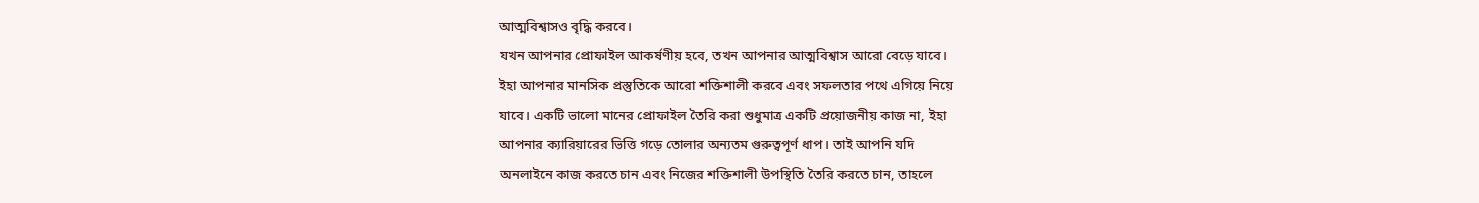আত্মবিশ্বাসও বৃদ্ধি করবে।
যখন আপনার প্রোফাইল আকর্ষণীয় হবে, তখন আপনার আত্মবিশ্বাস আরো বেড়ে যাবে।
ইহা আপনার মানসিক প্রস্তুতিকে আরো শক্তিশালী করবে এবং সফলতার পথে এগিয়ে নিয়ে
যাবে। একটি ভালো মানের প্রোফাইল তৈরি করা শুধুমাত্র একটি প্রয়োজনীয় কাজ না, ইহা
আপনার ক্যারিয়ারের ভিত্তি গড়ে তোলার অন্যতম গুরুত্বপূর্ণ ধাপ। তাই আপনি যদি
অনলাইনে কাজ করতে চান এবং নিজের শক্তিশালী উপস্থিতি তৈরি করতে চান, তাহলে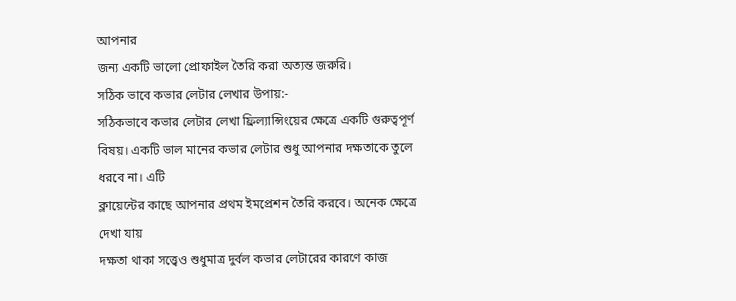আপনার
জন্য একটি ভালো প্রোফাইল তৈরি করা অত্যন্ত জরুরি।
সঠিক ভাবে কভার লেটার লেখার উপায়:-
সঠিকভাবে কভার লেটার লেখা ফ্রিল্যান্সিংয়ের ক্ষেত্রে একটি গুরুত্বপূর্ণ
বিষয়। একটি ভাল মানের কভার লেটার শুধু আপনার দক্ষতাকে তুলে ধরবে না। এটি
ক্লায়েন্টের কাছে আপনার প্রথম ইমপ্রেশন তৈরি করবে। অনেক ক্ষেত্রে দেখা যায়
দক্ষতা থাকা সত্ত্বেও শুধুমাত্র দুর্বল কভার লেটারের কারণে কাজ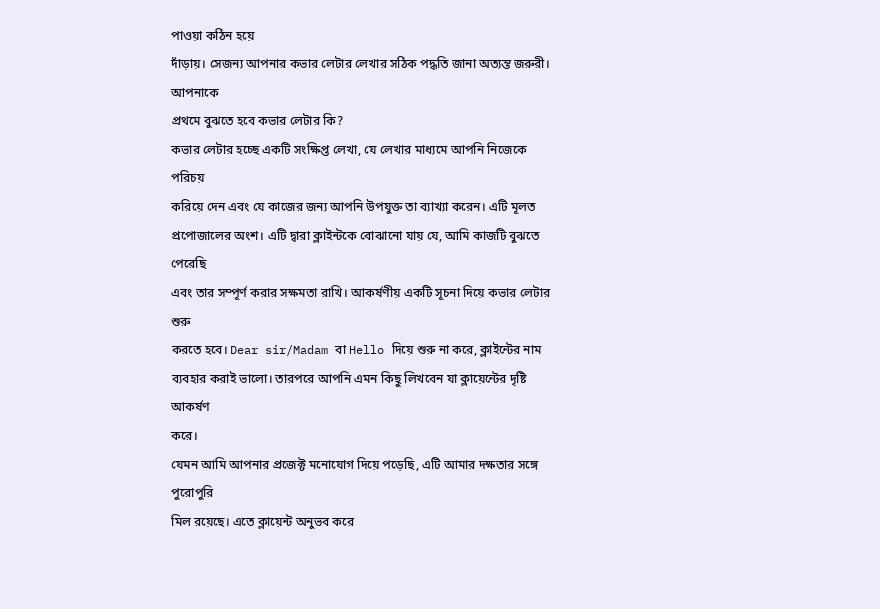পাওয়া কঠিন হয়ে
দাঁড়ায়। সেজন্য আপনার কভার লেটার লেখার সঠিক পদ্ধতি জানা অত্যন্ত জরুরী। আপনাকে
প্রথমে বুঝতে হবে কভার লেটার কি?
কভার লেটার হচ্ছে একটি সংক্ষিপ্ত লেখা, যে লেখার মাধ্যমে আপনি নিজেকে পরিচয়
করিয়ে দেন এবং যে কাজের জন্য আপনি উপযুক্ত তা ব্যাখ্যা করেন। এটি মূলত
প্রপোজালের অংশ। এটি দ্বারা ক্লাইন্টকে বোঝানো যায় যে, আমি কাজটি বুঝতে পেরেছি
এবং তার সম্পূর্ণ করার সক্ষমতা রাখি। আকর্ষণীয় একটি সূচনা দিয়ে কভার লেটার শুরু
করতে হবে। Dear sir/Madam বা Hello দিয়ে শুরু না করে, ক্লাইন্টের নাম
ব্যবহার করাই ভালো। তারপরে আপনি এমন কিছু লিখবেন যা ক্লায়েন্টের দৃষ্টি আকর্ষণ
করে।
যেমন আমি আপনার প্রজেক্ট মনোযোগ দিয়ে পড়েছি, এটি আমার দক্ষতার সঙ্গে পুরোপুরি
মিল রয়েছে। এতে ক্লায়েন্ট অনুভব করে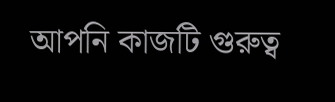আপনি কাজটি গুরুত্ব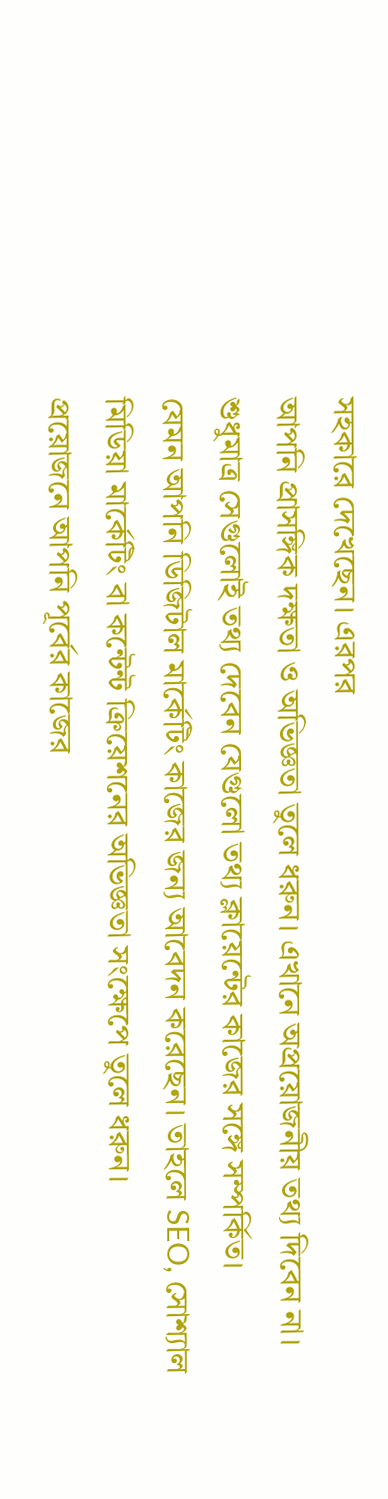সহকারে দেখেছেন। এরপর
আপনি প্রাসঙ্গিক দক্ষতা ও অভিজ্ঞতা তুলে ধরুন। এখানে অপ্রয়োজনীয় তথ্য দিবেন না।
শুধুমাত্র সেগুলোই তথ্য দেবেন যেগুলো তথ্য ক্লায়েন্টের কাজের সঙ্গে সম্পর্কিত।
যেমন আপনি ডিজিটাল মার্কেটিং কাজের জন্য আবেদন করেছেন। তাহলে SEO, সোশ্যাল
মিডিয়া মার্কেটিং বা কন্টেন্ট ক্রিয়েশনের অভিজ্ঞতা সংক্ষেপে তুলে ধরুন।
প্রয়োজনে আপনি পূর্বের কাজের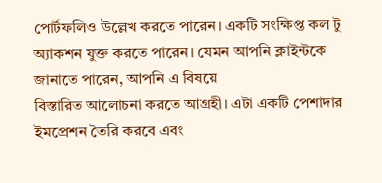পোর্টফলিও উল্লেখ করতে পারেন। একটি সংক্ষিপ্ত কল টু
অ্যাকশন যুক্ত করতে পারেন। যেমন আপনি ক্লাইন্টকে জানাতে পারেন, আপনি এ বিষয়ে
বিস্তারিত আলোচনা করতে আগ্রহী। এটা একটি পেশাদার ইমপ্রেশন তৈরি করবে এবং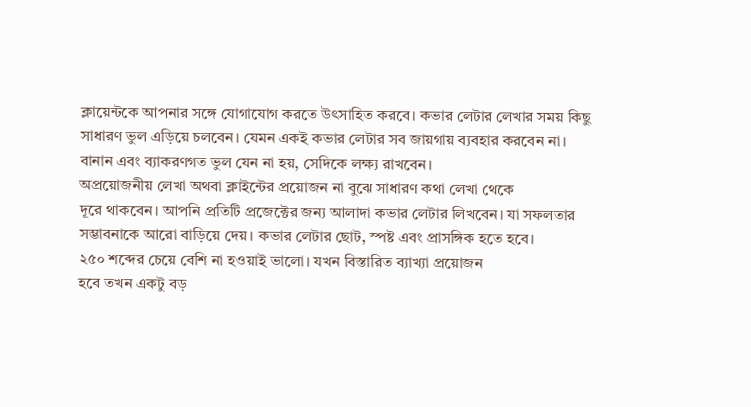ক্লায়েন্টকে আপনার সঙ্গে যোগাযোগ করতে উৎসাহিত করবে। কভার লেটার লেখার সময় কিছু
সাধারণ ভুল এড়িয়ে চলবেন। যেমন একই কভার লেটার সব জায়গায় ব্যবহার করবেন না।
বানান এবং ব্যাকরণগত ভুল যেন না হয়, সেদিকে লক্ষ্য রাখবেন।
অপ্রয়োজনীয় লেখা অথবা ক্লাইন্টের প্রয়োজন না বুঝে সাধারণ কথা লেখা থেকে
দূরে থাকবেন। আপনি প্রতিটি প্রজেক্টের জন্য আলাদা কভার লেটার লিখবেন। যা সফলতার
সম্ভাবনাকে আরো বাড়িয়ে দেয়। কভার লেটার ছোট, স্পষ্ট এবং প্রাসঙ্গিক হতে হবে।
২৫০ শব্দের চেয়ে বেশি না হওয়াই ভালো। যখন বিস্তারিত ব্যাখ্যা প্রয়োজন
হবে তখন একটু বড়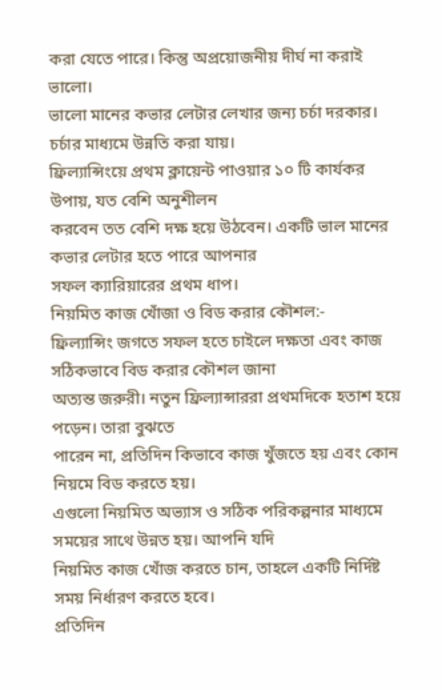করা যেতে পারে। কিন্তু অপ্রয়োজনীয় দীর্ঘ না করাই ভালো।
ভালো মানের কভার লেটার লেখার জন্য চর্চা দরকার। চর্চার মাধ্যমে উন্নতি করা যায়।
ফ্রিল্যান্সিংয়ে প্রথম ক্লায়েন্ট পাওয়ার ১০ টি কার্যকর উপায়, যত বেশি অনুশীলন
করবেন তত বেশি দক্ষ হয়ে উঠবেন। একটি ভাল মানের কভার লেটার হতে পারে আপনার
সফল ক্যারিয়ারের প্রথম ধাপ।
নিয়মিত কাজ খোঁজা ও বিড করার কৌশল:-
ফ্রিল্যান্সিং জগতে সফল হতে চাইলে দক্ষতা এবং কাজ সঠিকভাবে বিড করার কৌশল জানা
অত্যন্ত জরুরী। নতুন ফ্রিল্যান্সাররা প্রথমদিকে হতাশ হয়ে পড়েন। তারা বুঝতে
পারেন না, প্রতিদিন কিভাবে কাজ খুঁজতে হয় এবং কোন নিয়মে বিড করতে হয়।
এগুলো নিয়মিত অভ্যাস ও সঠিক পরিকল্পনার মাধ্যমে সময়ের সাথে উন্নত হয়। আপনি যদি
নিয়মিত কাজ খোঁজ করতে চান, তাহলে একটি নির্দিষ্ট সময় নির্ধারণ করতে হবে।
প্রতিদিন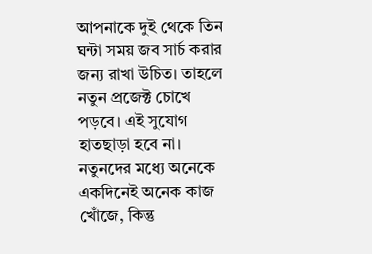আপনাকে দুই থেকে তিন ঘন্টা সময় জব সার্চ করার জন্য রাখা উচিত। তাহলে
নতুন প্রজেক্ট চোখে পড়বে। এই সুযোগ হাতছাড়া হবে না। নতুনদের মধ্যে অনেকে
একদিনেই অনেক কাজ খোঁজে, কিন্তু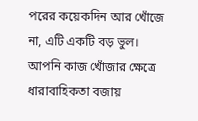পরের কয়েকদিন আর খোঁজে না, এটি একটি বড় ভুল।
আপনি কাজ খোঁজার ক্ষেত্রে ধারাবাহিকতা বজায়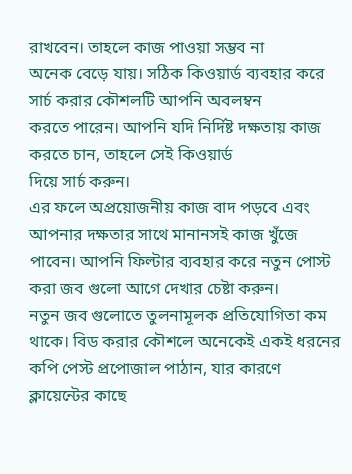রাখবেন। তাহলে কাজ পাওয়া সম্ভব না
অনেক বেড়ে যায়। সঠিক কিওয়ার্ড ব্যবহার করে সার্চ করার কৌশলটি আপনি অবলম্বন
করতে পারেন। আপনি যদি নির্দিষ্ট দক্ষতায় কাজ করতে চান, তাহলে সেই কিওয়ার্ড
দিয়ে সার্চ করুন।
এর ফলে অপ্রয়োজনীয় কাজ বাদ পড়বে এবং আপনার দক্ষতার সাথে মানানসই কাজ খুঁজে
পাবেন। আপনি ফিল্টার ব্যবহার করে নতুন পোস্ট করা জব গুলো আগে দেখার চেষ্টা করুন।
নতুন জব গুলোতে তুলনামূলক প্রতিযোগিতা কম থাকে। বিড করার কৌশলে অনেকেই একই ধরনের
কপি পেস্ট প্রপোজাল পাঠান, যার কারণে ক্লায়েন্টের কাছে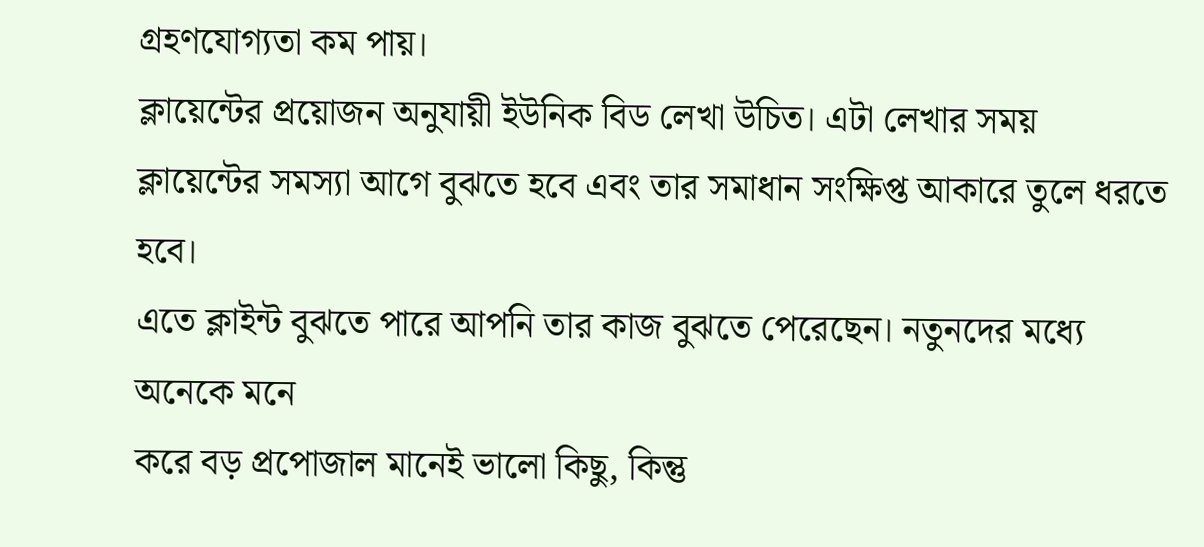গ্রহণযোগ্যতা কম পায়।
ক্লায়েন্টের প্রয়োজন অনুযায়ী ইউনিক বিড লেখা উচিত। এটা লেখার সময়
ক্লায়েন্টের সমস্যা আগে বুঝতে হবে এবং তার সমাধান সংক্ষিপ্ত আকারে তুলে ধরতে
হবে।
এতে ক্লাইন্ট বুঝতে পারে আপনি তার কাজ বুঝতে পেরেছেন। নতুনদের মধ্যে অনেকে মনে
করে বড় প্রপোজাল মানেই ভালো কিছু, কিন্তু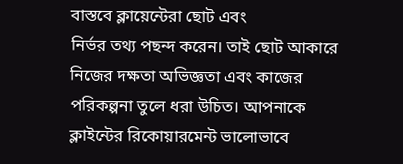বাস্তবে ক্লায়েন্টেরা ছোট এবং
নির্ভর তথ্য পছন্দ করেন। তাই ছোট আকারে নিজের দক্ষতা অভিজ্ঞতা এবং কাজের
পরিকল্পনা তুলে ধরা উচিত। আপনাকে ক্লাইন্টের রিকোয়ারমেন্ট ভালোভাবে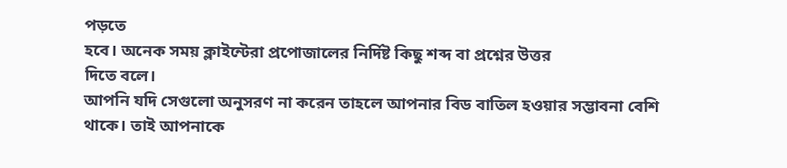পড়তে
হবে। অনেক সময় ক্লাইন্টেরা প্রপোজালের নির্দিষ্ট কিছু শব্দ বা প্রশ্নের উত্তর
দিতে বলে।
আপনি যদি সেগুলো অনুসরণ না করেন তাহলে আপনার বিড বাতিল হওয়ার সম্ভাবনা বেশি
থাকে। তাই আপনাকে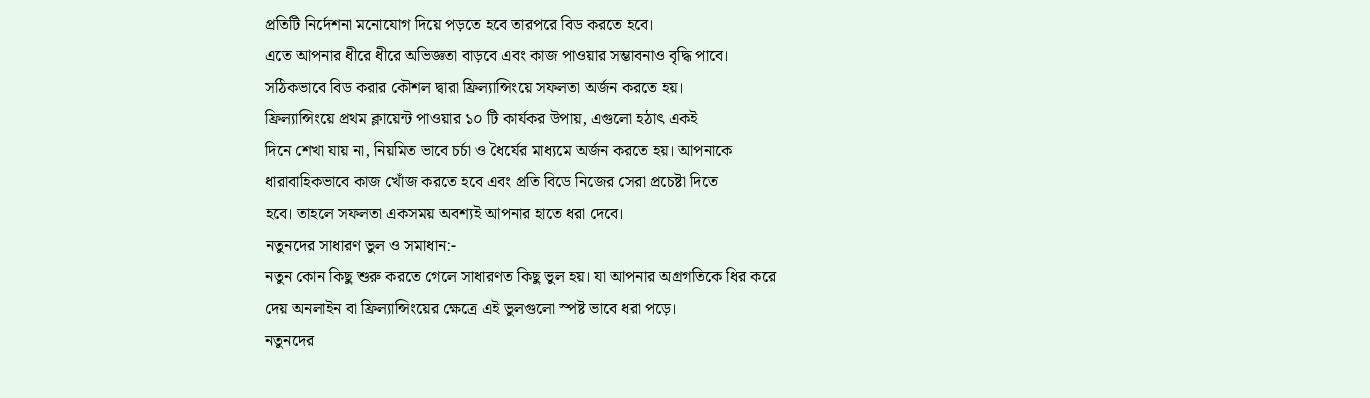প্রতিটি নির্দেশনা মনোযোগ দিয়ে পড়তে হবে তারপরে বিড করতে হবে।
এতে আপনার ধীরে ধীরে অভিজ্ঞতা বাড়বে এবং কাজ পাওয়ার সম্ভাবনাও বৃদ্ধি পাবে।
সঠিকভাবে বিড করার কৌশল দ্বারা ফ্রিল্যান্সিংয়ে সফলতা অর্জন করতে হয়।
ফ্রিল্যান্সিংয়ে প্রথম ক্লায়েন্ট পাওয়ার ১০ টি কার্যকর উপায়, এগুলো হঠাৎ একই
দিনে শেখা যায় না, নিয়মিত ভাবে চর্চা ও ধৈর্যের মাধ্যমে অর্জন করতে হয়। আপনাকে
ধারাবাহিকভাবে কাজ খোঁজ করতে হবে এবং প্রতি বিডে নিজের সেরা প্রচেষ্টা দিতে
হবে। তাহলে সফলতা একসময় অবশ্যই আপনার হাতে ধরা দেবে।
নতুনদের সাধারণ ভুল ও সমাধান:-
নতুন কোন কিছু শুরু করতে গেলে সাধারণত কিছু ভুল হয়। যা আপনার অগ্রগতিকে ধির করে
দেয় অনলাইন বা ফ্রিল্যান্সিংয়ের ক্ষেত্রে এই ভুলগুলো স্পষ্ট ভাবে ধরা পড়ে।
নতুনদের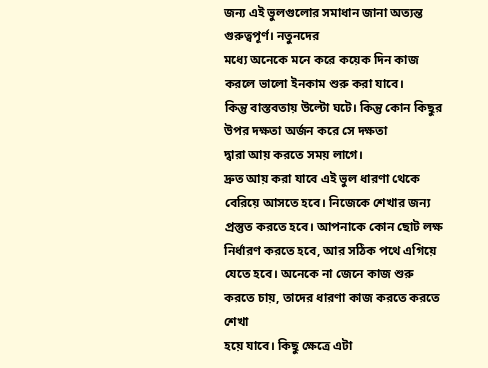জন্য এই ভুলগুলোর সমাধান জানা অত্যন্ত গুরুত্বপূর্ণ। নতুনদের
মধ্যে অনেকে মনে করে কয়েক দিন কাজ করলে ভালো ইনকাম শুরু করা যাবে।
কিন্তু বাস্তবতায় উল্টো ঘটে। কিন্তু কোন কিছুর উপর দক্ষতা অর্জন করে সে দক্ষতা
দ্বারা আয় করতে সময় লাগে।
দ্রুত আয় করা যাবে এই ভুল ধারণা থেকে বেরিয়ে আসতে হবে। নিজেকে শেখার জন্য
প্রস্তুত করতে হবে। আপনাকে কোন ছোট লক্ষ নির্ধারণ করতে হবে, আর সঠিক পথে এগিয়ে
যেতে হবে। অনেকে না জেনে কাজ শুরু করতে চায়, তাদের ধারণা কাজ করতে করতে শেখা
হয়ে যাবে। কিছু ক্ষেত্রে এটা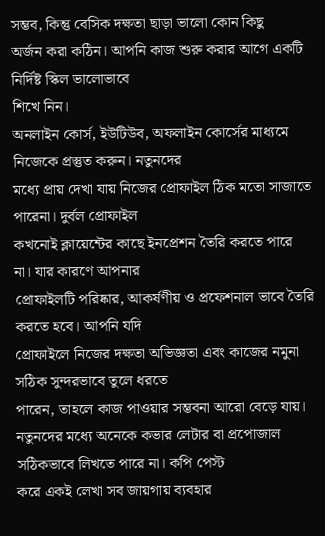সম্ভব, কিন্তু বেসিক দক্ষতা ছাড়া ভালো কোন কিছু
অর্জন করা কঠিন। আপনি কাজ শুরু করার আগে একটি নির্দিষ্ট স্কিল ভালোভাবে
শিখে নিন।
অনলাইন কোর্স, ইউটিউব, অফলাইন কোর্সের মাধ্যমে নিজেকে প্রস্তুত করুন। নতুনদের
মধ্যে প্রায় দেখা যায় নিজের প্রোফাইল ঠিক মতো সাজাতে পারেনা। দুর্বল প্রোফাইল
কখনোই ক্লায়েন্টের কাছে ইনপ্রেশন তৈরি করতে পারে না। যার কারণে আপনার
প্রোফাইলটি পরিষ্কার, আকর্ষণীয় ও প্রফেশনাল ভাবে তৈরি করতে হবে। আপনি যদি
প্রোফাইলে নিজের দক্ষতা অভিজ্ঞতা এবং কাজের নমুনা সঠিক সুন্দরভাবে তুলে ধরতে
পারেন, তাহলে কাজ পাওয়ার সম্ভবনা আরো বেড়ে যায়।
নতুনদের মধ্যে অনেকে কভার লেটার বা প্রপোজাল সঠিকভাবে লিখতে পারে না। কপি পেস্ট
করে একই লেখা সব জায়গায় ব্যবহার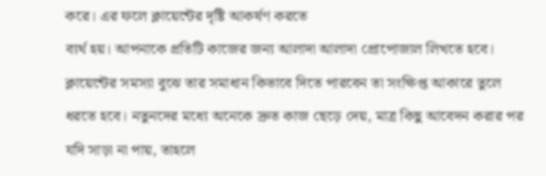করে। এর ফলে ক্লায়েন্টের দৃষ্টি আকর্ষণ করতে
ব্যর্থ হয়। আপনাকে প্রতিটি কাজের জন্য আলাদা আলাদা প্রোপোজাল লিখতে হবে।
ক্লায়েন্টের সমস্যা বুঝে তার সমাধান কিভাবে দিতে পারবেন তা সংক্ষিপ্ত আকারে তুলে
ধরতে হবে। নতুনদের মধ্যে অনেকে দ্রুত কাজ ছেড়ে দেয়, মাত্র কিছু আবেদন করার পর
যদি সাড়া না পায়, তাহলে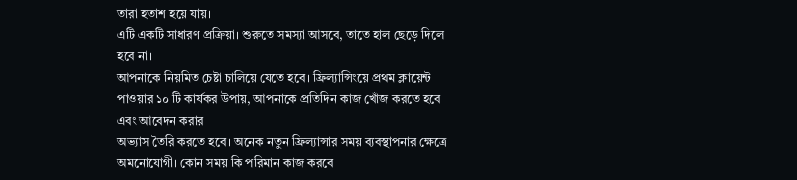তারা হতাশ হয়ে যায়।
এটি একটি সাধারণ প্রক্রিয়া। শুরুতে সমস্যা আসবে, তাতে হাল ছেড়ে দিলে হবে না।
আপনাকে নিয়মিত চেষ্টা চালিয়ে যেতে হবে। ফ্রিল্যান্সিংয়ে প্রথম ক্লায়েন্ট
পাওয়ার ১০ টি কার্যকর উপায়, আপনাকে প্রতিদিন কাজ খোঁজ করতে হবে এবং আবেদন করার
অভ্যাস তৈরি করতে হবে। অনেক নতুন ফ্রিল্যান্সার সময় ব্যবস্থাপনার ক্ষেত্রে
অমনোযোগী। কোন সময় কি পরিমান কাজ করবে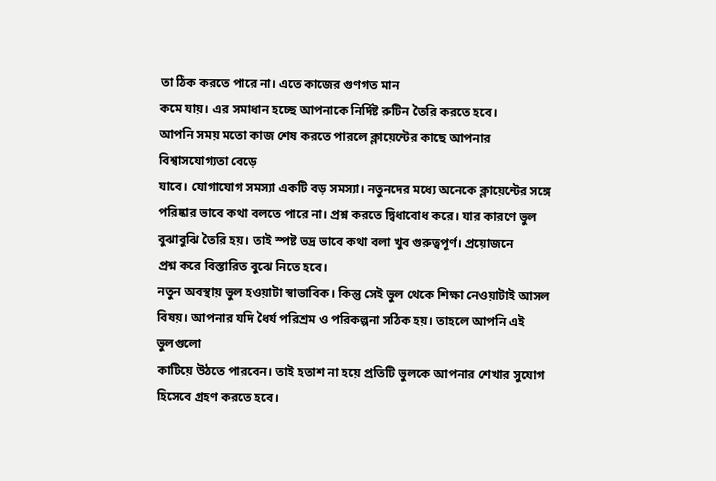তা ঠিক করতে পারে না। এতে কাজের গুণগত মান
কমে যায়। এর সমাধান হচ্ছে আপনাকে নির্দিষ্ট রুটিন তৈরি করতে হবে।
আপনি সময় মতো কাজ শেষ করতে পারলে ক্লায়েন্টের কাছে আপনার বিশ্বাসযোগ্যতা বেড়ে
যাবে। যোগাযোগ সমস্যা একটি বড় সমস্যা। নতুনদের মধ্যে অনেকে ক্লায়েন্টের সঙ্গে
পরিষ্কার ভাবে কথা বলতে পারে না। প্রশ্ন করতে দ্বিধাবোধ করে। যার কারণে ভুল
বুঝাবুঝি তৈরি হয়। তাই স্পষ্ট ভদ্র ভাবে কথা বলা খুব গুরুত্বপূর্ণ। প্রয়োজনে
প্রশ্ন করে বিস্তারিত বুঝে নিতে হবে।
নতুন অবস্থায় ভুল হওয়াটা স্বাভাবিক। কিন্তু সেই ভুল থেকে শিক্ষা নেওয়াটাই আসল
বিষয়। আপনার যদি ধৈর্য পরিশ্রম ও পরিকল্পনা সঠিক হয়। তাহলে আপনি এই ভুলগুলো
কাটিয়ে উঠতে পারবেন। তাই হতাশ না হয়ে প্রতিটি ভুলকে আপনার শেখার সুযোগ
হিসেবে গ্রহণ করতে হবে।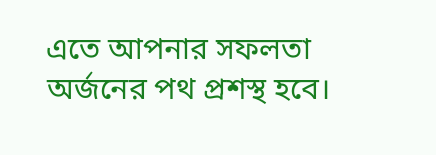এতে আপনার সফলতা অর্জনের পথ প্রশস্থ হবে।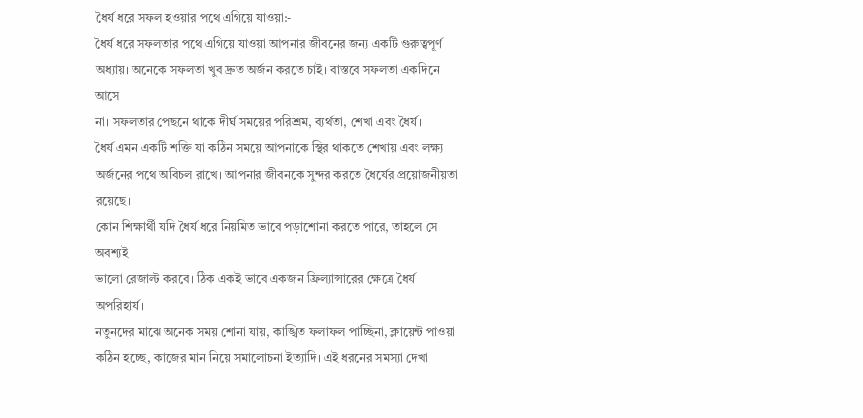ধৈর্য ধরে সফল হওয়ার পথে এগিয়ে যাওয়া:-
ধৈর্য ধরে সফলতার পথে এগিয়ে যাওয়া আপনার জীবনের জন্য একটি গুরুত্বপূর্ণ
অধ্যায়। অনেকে সফলতা খুব দ্রুত অর্জন করতে চাই। বাস্তবে সফলতা একদিনে আসে
না। সফলতার পেছনে থাকে দীর্ঘ সময়ের পরিশ্রম, ব্যর্থতা, শেখা এবং ধৈর্য।
ধৈর্য এমন একটি শক্তি যা কঠিন সময়ে আপনাকে স্থির থাকতে শেখায় এবং লক্ষ্য
অর্জনের পথে অবিচল রাখে। আপনার জীবনকে সুন্দর করতে ধৈর্যের প্রয়োজনীয়তা
রয়েছে।
কোন শিক্ষার্থী যদি ধৈর্য ধরে নিয়মিত ভাবে পড়াশোনা করতে পারে, তাহলে সে অবশ্যই
ভালো রেজাল্ট করবে। ঠিক একই ভাবে একজন ফ্রিল্যান্সারের ক্ষেত্রে ধৈর্য অপরিহার্য।
নতুনদের মাঝে অনেক সময় শোনা যায়, কাঙ্খিত ফলাফল পাচ্ছিনা, ক্লায়েন্ট পাওয়া
কঠিন হচ্ছে, কাজের মান নিয়ে সমালোচনা ইত্যাদি। এই ধরনের সমস্যা দেখা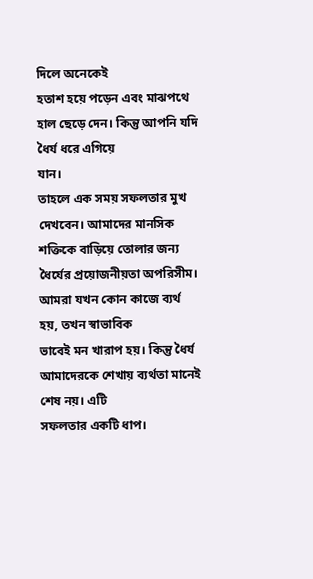দিলে অনেকেই
হতাশ হয়ে পড়েন এবং মাঝপথে হাল ছেড়ে দেন। কিন্তু আপনি যদি ধৈর্য ধরে এগিয়ে
যান।
তাহলে এক সময় সফলতার মুখ দেখবেন। আমাদের মানসিক শক্তিকে বাড়িয়ে তোলার জন্য
ধৈর্যের প্রয়োজনীয়তা অপরিসীম। আমরা যখন কোন কাজে ব্যর্থ হয়, তখন স্বাভাবিক
ভাবেই মন খারাপ হয়। কিন্তু ধৈর্য আমাদেরকে শেখায় ব্যর্থতা মানেই শেষ নয়। এটি
সফলতার একটি ধাপ।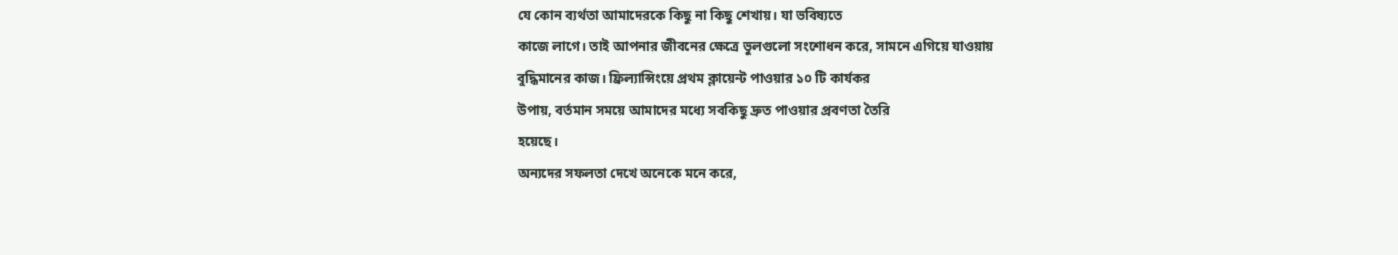যে কোন ব্যর্থতা আমাদেরকে কিছু না কিছু শেখায়। যা ভবিষ্যতে
কাজে লাগে। তাই আপনার জীবনের ক্ষেত্রে ভুলগুলো সংশোধন করে, সামনে এগিয়ে যাওয়ায়
বুদ্ধিমানের কাজ। ফ্রিল্যান্সিংয়ে প্রথম ক্লায়েন্ট পাওয়ার ১০ টি কার্যকর
উপায়, বর্তমান সময়ে আমাদের মধ্যে সবকিছু দ্রুত পাওয়ার প্রবণতা তৈরি
হয়েছে।
অন্যদের সফলতা দেখে অনেকে মনে করে,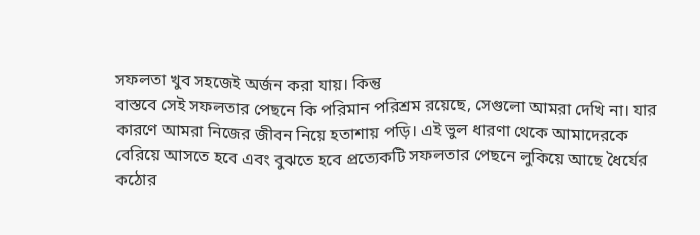সফলতা খুব সহজেই অর্জন করা যায়। কিন্তু
বাস্তবে সেই সফলতার পেছনে কি পরিমান পরিশ্রম রয়েছে, সেগুলো আমরা দেখি না। যার
কারণে আমরা নিজের জীবন নিয়ে হতাশায় পড়ি। এই ভুল ধারণা থেকে আমাদেরকে
বেরিয়ে আসতে হবে এবং বুঝতে হবে প্রত্যেকটি সফলতার পেছনে লুকিয়ে আছে ধৈর্যের
কঠোর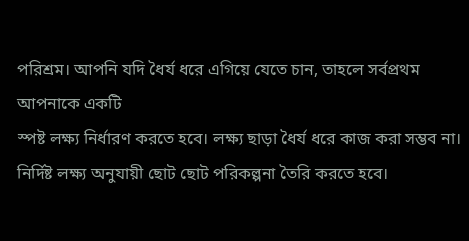পরিশ্রম। আপনি যদি ধৈর্য ধরে এগিয়ে যেতে চান, তাহলে সর্বপ্রথম আপনাকে একটি
স্পষ্ট লক্ষ্য নির্ধারণ করতে হবে। লক্ষ্য ছাড়া ধৈর্য ধরে কাজ করা সম্ভব না।
নির্দিষ্ট লক্ষ্য অনুযায়ী ছোট ছোট পরিকল্পনা তৈরি করতে হবে।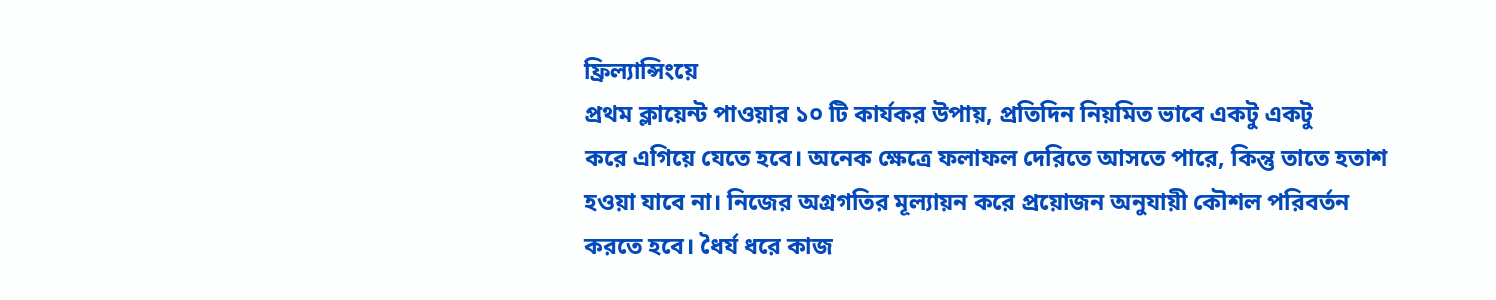ফ্রিল্যান্সিংয়ে
প্রথম ক্লায়েন্ট পাওয়ার ১০ টি কার্যকর উপায়, প্রতিদিন নিয়মিত ভাবে একটু একটু
করে এগিয়ে যেতে হবে। অনেক ক্ষেত্রে ফলাফল দেরিতে আসতে পারে, কিন্তু তাতে হতাশ
হওয়া যাবে না। নিজের অগ্রগতির মূল্যায়ন করে প্রয়োজন অনুযায়ী কৌশল পরিবর্তন
করতে হবে। ধৈর্য ধরে কাজ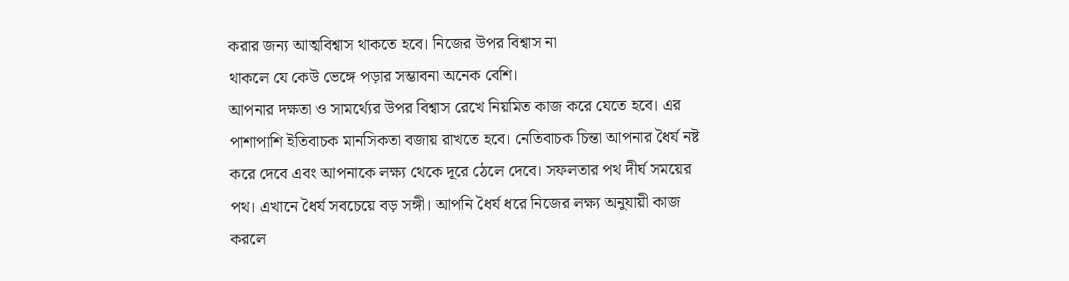করার জন্য আত্মবিশ্বাস থাকতে হবে। নিজের উপর বিশ্বাস না
থাকলে যে কেউ ভেঙ্গে পড়ার সম্ভাবনা অনেক বেশি।
আপনার দক্ষতা ও সামর্থ্যের উপর বিশ্বাস রেখে নিয়মিত কাজ করে যেতে হবে। এর
পাশাপাশি ইতিবাচক মানসিকতা বজায় রাখতে হবে। নেতিবাচক চিন্তা আপনার ধৈর্য নষ্ট
করে দেবে এবং আপনাকে লক্ষ্য থেকে দূরে ঠেলে দেবে। সফলতার পথ দীর্ঘ সময়ের
পথ। এখানে ধৈর্য সবচেয়ে বড় সঙ্গী। আপনি ধৈর্য ধরে নিজের লক্ষ্য অনুযায়ী কাজ
করলে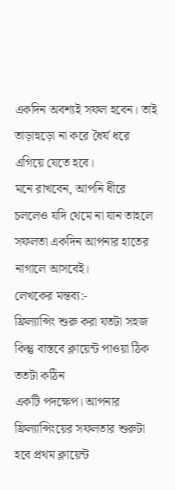একদিন অবশ্যই সফল হবেন। তাই তাড়াহুড়ো না করে ধৈর্য ধরে এগিয়ে যেতে হবে।
মনে রাখবেন, আপনি ধীরে চললেও যদি থেমে না যান তাহলে সফলতা একদিন আপনার হাতের
নাগালে আসবেই।
লেখকের মন্তব্য:-
ফ্রিল্যান্সিং শুরু করা যতটা সহজ কিন্তু বাস্তবে ক্লায়েন্ট পাওয়া ঠিক ততটা কঠিন
একটি পদক্ষেপ। আপনার ফ্রিল্যান্সিংয়ের সফলতার শুরুটা হবে প্রথম ক্লায়েন্ট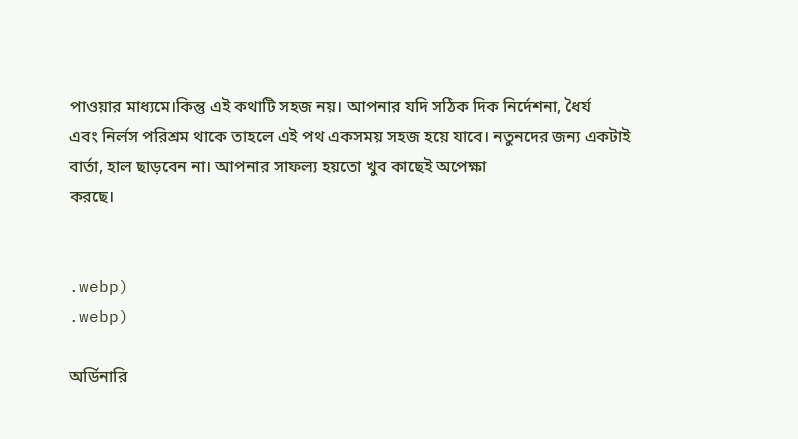পাওয়ার মাধ্যমে।কিন্তু এই কথাটি সহজ নয়। আপনার যদি সঠিক দিক নির্দেশনা, ধৈর্য
এবং নির্লস পরিশ্রম থাকে তাহলে এই পথ একসময় সহজ হয়ে যাবে। নতুনদের জন্য একটাই
বার্তা, হাল ছাড়বেন না। আপনার সাফল্য হয়তো খুব কাছেই অপেক্ষা
করছে।


.webp)
.webp)

অর্ডিনারি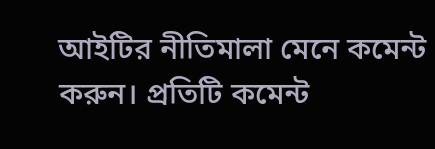আইটির নীতিমালা মেনে কমেন্ট করুন। প্রতিটি কমেন্ট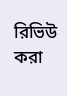রিভিউ করা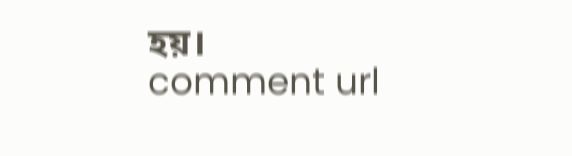হয়।
comment url